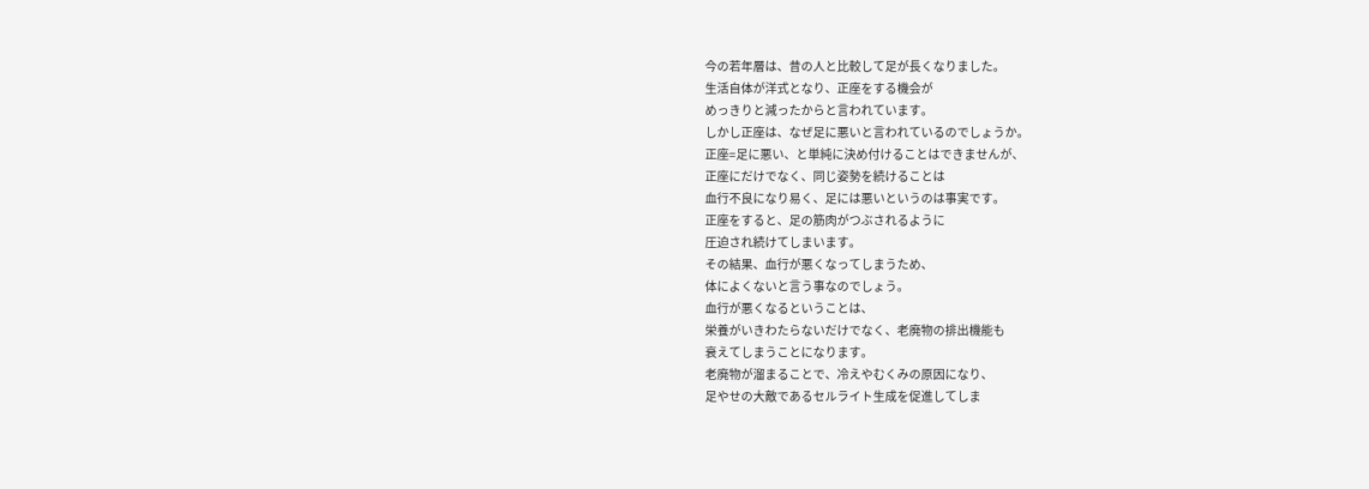今の若年層は、昔の人と比較して足が長くなりました。
生活自体が洋式となり、正座をする機会が
めっきりと減ったからと言われています。
しかし正座は、なぜ足に悪いと言われているのでしょうか。
正座=足に悪い、と単純に決め付けることはできませんが、
正座にだけでなく、同じ姿勢を続けることは
血行不良になり易く、足には悪いというのは事実です。
正座をすると、足の筋肉がつぶされるように
圧迫され続けてしまいます。
その結果、血行が悪くなってしまうため、
体によくないと言う事なのでしょう。
血行が悪くなるということは、
栄養がいきわたらないだけでなく、老廃物の排出機能も
衰えてしまうことになります。
老廃物が溜まることで、冷えやむくみの原因になり、
足やせの大敵であるセルライト生成を促進してしま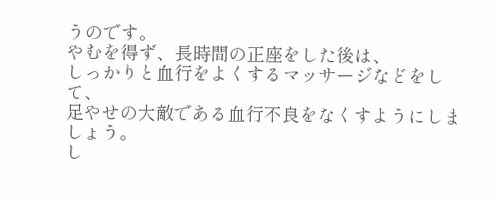うのです。
やむを得ず、長時間の正座をした後は、
しっかりと血行をよくするマッサージなどをして、
足やせの大敵である血行不良をなくすようにしましょう。
し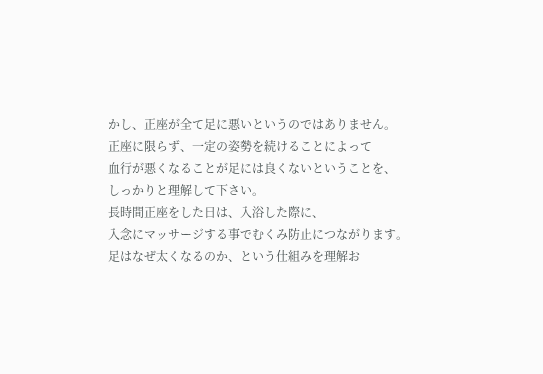かし、正座が全て足に悪いというのではありません。
正座に限らず、一定の姿勢を続けることによって
血行が悪くなることが足には良くないということを、
しっかりと理解して下さい。
長時間正座をした日は、入浴した際に、
入念にマッサージする事でむくみ防止につながります。
足はなぜ太くなるのか、という仕組みを理解お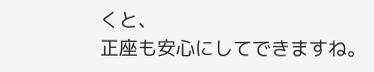くと、
正座も安心にしてできますね。